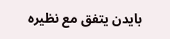بايدن يتفق مع نظيره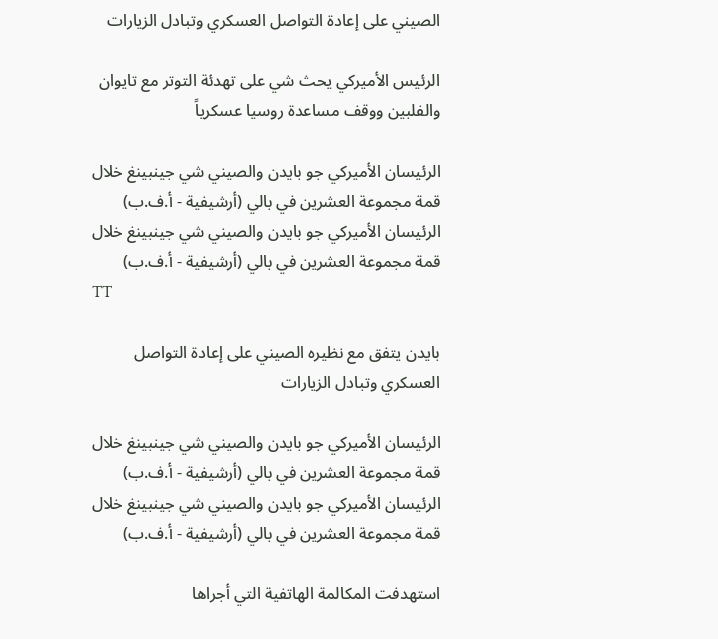الصيني على إعادة التواصل العسكري وتبادل الزيارات

الرئيس الأميركي يحث شي على تهدئة التوتر مع تايوان والفلبين ووقف مساعدة روسيا عسكرياً

الرئيسان الأميركي جو بايدن والصيني شي جينبينغ خلال قمة مجموعة العشرين في بالي (أرشيفية - أ.ف.ب)
الرئيسان الأميركي جو بايدن والصيني شي جينبينغ خلال قمة مجموعة العشرين في بالي (أرشيفية - أ.ف.ب)
TT

بايدن يتفق مع نظيره الصيني على إعادة التواصل العسكري وتبادل الزيارات

الرئيسان الأميركي جو بايدن والصيني شي جينبينغ خلال قمة مجموعة العشرين في بالي (أرشيفية - أ.ف.ب)
الرئيسان الأميركي جو بايدن والصيني شي جينبينغ خلال قمة مجموعة العشرين في بالي (أرشيفية - أ.ف.ب)

استهدفت المكالمة الهاتفية التي أجراها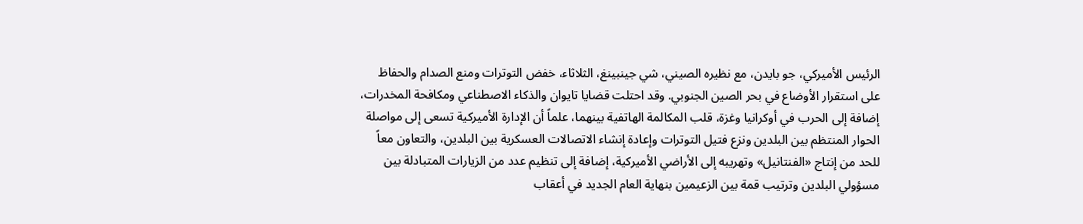الرئيس الأميركي، جو بايدن، مع نظيره الصيني، شي جينبينغ، الثلاثاء، خفض التوترات ومنع الصدام والحفاظ على استقرار الأوضاع في بحر الصين الجنوبي. وقد احتلت قضايا تايوان والذكاء الاصطناعي ومكافحة المخدرات، إضافة إلى الحرب في أوكرانيا وغزة، قلب المكالمة الهاتفية بينهما، علماً أن الإدارة الأميركية تسعى إلى مواصلة الحوار المنتظم بين البلدين ونزع فتيل التوترات وإعادة إنشاء الاتصالات العسكرية بين البلدين، والتعاون معاً للحد من إنتاج «الفنتانيل» وتهريبه إلى الأراضي الأميركية، إضافة إلى تنظيم عدد من الزيارات المتبادلة بين مسؤولي البلدين وترتيب قمة بين الزعيمين بنهاية العام الجديد في أعقاب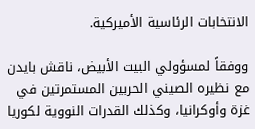الانتخابات الرئاسية الأميركية.

ووفقاً لمسؤولي البيت الأبيض، ناقش بايدن مع نظيره الصيني الحربين المستمرتين في غزة وأوكرانيا، وكذلك القدرات النووية لكوريا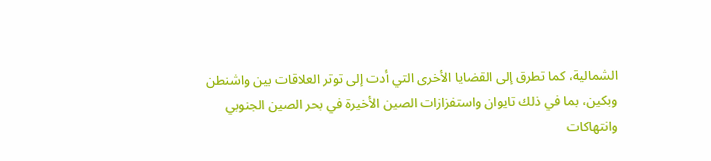الشمالية، كما تطرق إلى القضايا الأخرى التي أدت إلى توتر العلاقات بين واشنطن وبكين، بما في ذلك تايوان واستفزازات الصين الأخيرة في بحر الصين الجنوبي وانتهاكات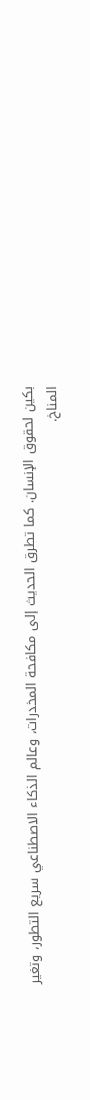بكين لحقوق الإنسان. كما تطرق الحديث إلى مكافحة المخدرات، وعالم الذكاء الاصطناعي سريع التطور، وتغير المناخ.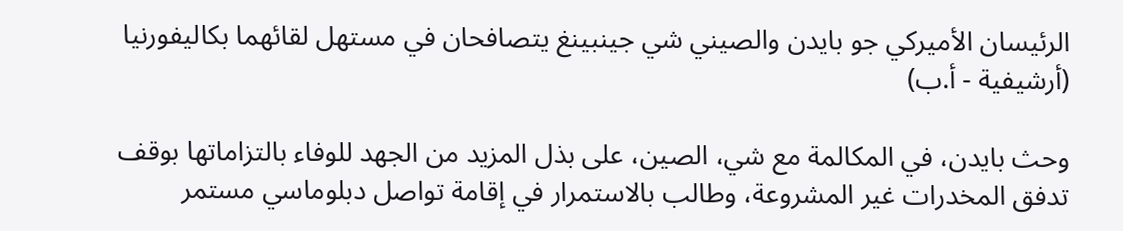الرئيسان الأميركي جو بايدن والصيني شي جينبينغ يتصافحان في مستهل لقائهما بكاليفورنيا (أرشيفية - أ.ب)

وحث بايدن، في المكالمة مع شي، الصين، على بذل المزيد من الجهد للوفاء بالتزاماتها بوقف تدفق المخدرات غير المشروعة، وطالب بالاستمرار في إقامة تواصل دبلوماسي مستمر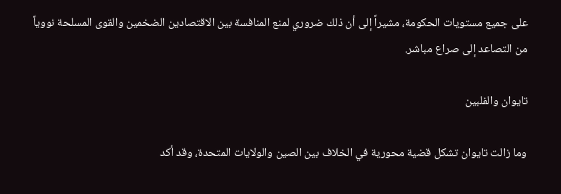على جميع مستويات الحكومة، مشيراً إلى أن ذلك ضروري لمنع المنافسة بين الاقتصادين الضخمين والقوى المسلحة نووياً من التصاعد إلى صراع مباشر.

تايوان والفلبين

وما زالت تايوان تشكل قضية محورية في الخلاف بين الصين والولايات المتحدة، وقد أكد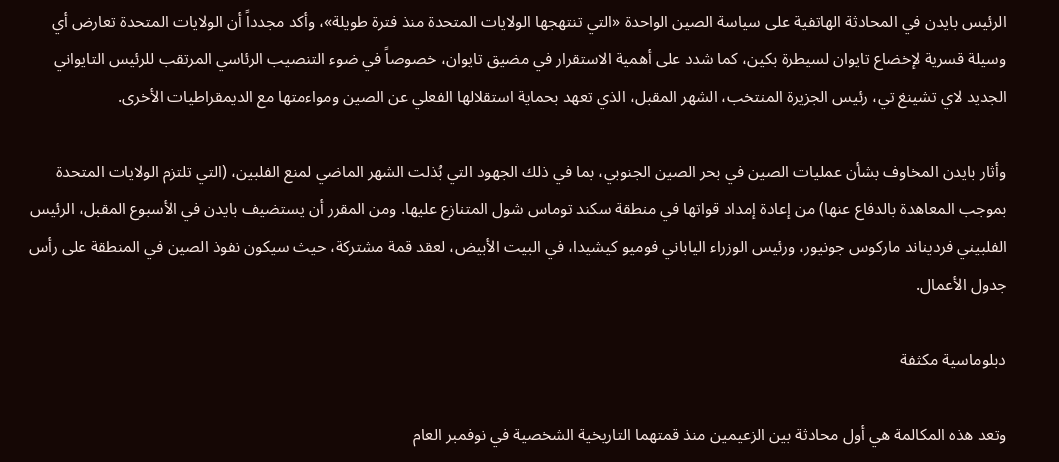الرئيس بايدن في المحادثة الهاتفية على سياسة الصين الواحدة «التي تنتهجها الولايات المتحدة منذ فترة طويلة»، وأكد مجدداً أن الولايات المتحدة تعارض أي وسيلة قسرية لإخضاع تايوان لسيطرة بكين، كما شدد على أهمية الاستقرار في مضيق تايوان، خصوصاً في ضوء التنصيب الرئاسي المرتقب للرئيس التايواني الجديد لاي تشينغ تي، رئيس الجزيرة المنتخب، الشهر المقبل، الذي تعهد بحماية استقلالها الفعلي عن الصين ومواءمتها مع الديمقراطيات الأخرى.

وأثار بايدن المخاوف بشأن عمليات الصين في بحر الصين الجنوبي، بما في ذلك الجهود التي بُذلت الشهر الماضي لمنع الفلبين، (التي تلتزم الولايات المتحدة بموجب المعاهدة بالدفاع عنها) من إعادة إمداد قواتها في منطقة سكند توماس شول المتنازع عليها. ومن المقرر أن يستضيف بايدن في الأسبوع المقبل، الرئيس الفلبيني فرديناند ماركوس جونيور، ورئيس الوزراء الياباني فوميو كيشيدا، في البيت الأبيض، لعقد قمة مشتركة، حيث سيكون نفوذ الصين في المنطقة على رأس جدول الأعمال.

دبلوماسية مكثفة

وتعد هذه المكالمة هي أول محادثة بين الزعيمين منذ قمتهما التاريخية الشخصية في نوفمبر العام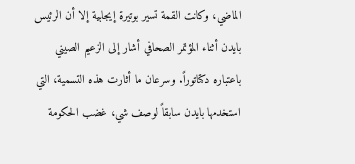الماضي، وكانت القمة تسير بوتيرة إيجابية إلا أن الرئيس بايدن أثناء المؤتمر الصحافي أشار إلى الزعيم الصيني باعتباره دكتاتوراً. وسرعان ما أثارت هذه التسمية، التي استخدمها بايدن سابقاً لوصف شي، غضب الحكومة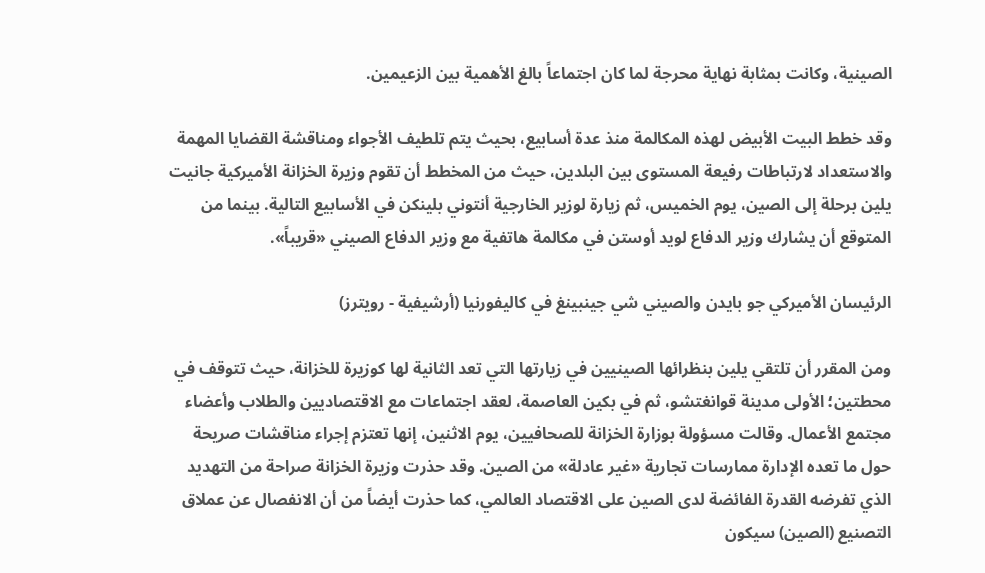الصينية، وكانت بمثابة نهاية محرجة لما كان اجتماعاً بالغ الأهمية بين الزعيمين.

وقد خطط البيت الأبيض لهذه المكالمة منذ عدة أسابيع، بحيث يتم تلطيف الأجواء ومناقشة القضايا المهمة والاستعداد لارتباطات رفيعة المستوى بين البلدين، حيث من المخطط أن تقوم وزيرة الخزانة الأميركية جانيت يلين برحلة إلى الصين، يوم الخميس، ثم زيارة لوزير الخارجية أنتوني بلينكن في الأسابيع التالية. بينما من المتوقع أن يشارك وزير الدفاع لويد أوستن في مكالمة هاتفية مع وزير الدفاع الصيني «قريباً».

الرئيسان الأميركي جو بايدن والصيني شي جينبينغ في كاليفورنيا (أرشيفية - رويترز)

ومن المقرر أن تلتقي يلين بنظرائها الصينيين في زيارتها التي تعد الثانية لها كوزيرة للخزانة، حيث تتوقف في محطتين؛ الأولى مدينة قوانغتشو، ثم في بكين العاصمة، لعقد اجتماعات مع الاقتصاديين والطلاب وأعضاء مجتمع الأعمال. وقالت مسؤولة بوزارة الخزانة للصحافيين، يوم الاثنين، إنها تعتزم إجراء مناقشات صريحة حول ما تعده الإدارة ممارسات تجارية «غير عادلة» من الصين. وقد حذرت وزيرة الخزانة صراحة من التهديد الذي تفرضه القدرة الفائضة لدى الصين على الاقتصاد العالمي، كما حذرت أيضاً من أن الانفصال عن عملاق التصنيع (الصين) سيكون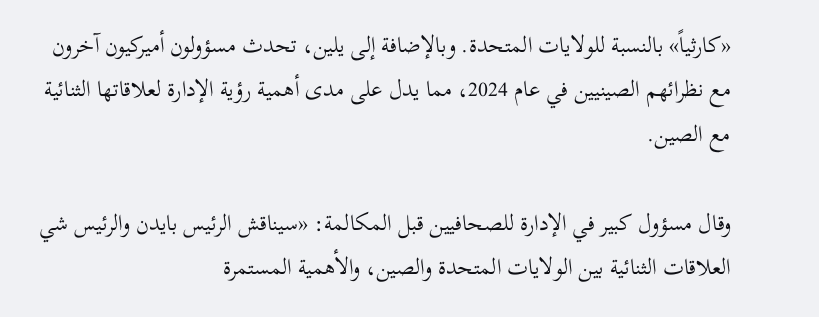«كارثياً» بالنسبة للولايات المتحدة. وبالإضافة إلى يلين، تحدث مسؤولون أميركيون آخرون مع نظرائهم الصينيين في عام 2024، مما يدل على مدى أهمية رؤية الإدارة لعلاقاتها الثنائية مع الصين.

وقال مسؤول كبير في الإدارة للصحافيين قبل المكالمة: «سيناقش الرئيس بايدن والرئيس شي العلاقات الثنائية بين الولايات المتحدة والصين، والأهمية المستمرة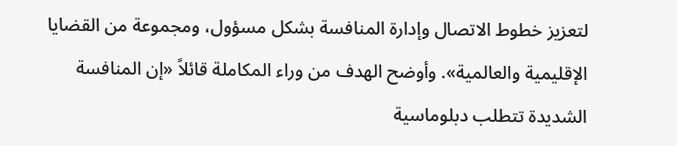لتعزيز خطوط الاتصال وإدارة المنافسة بشكل مسؤول، ومجموعة من القضايا الإقليمية والعالمية». وأوضح الهدف من وراء المكاملة قائلاً «إن المنافسة الشديدة تتطلب دبلوماسية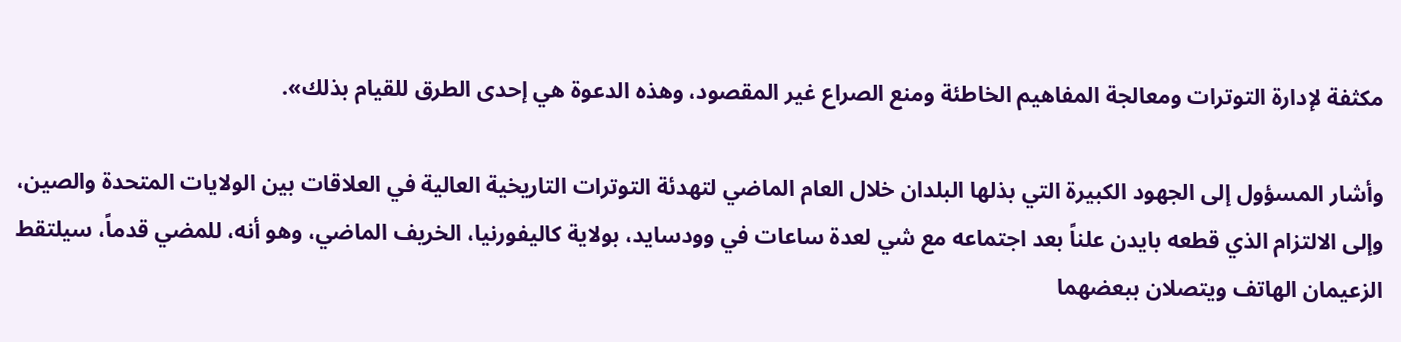مكثفة لإدارة التوترات ومعالجة المفاهيم الخاطئة ومنع الصراع غير المقصود، وهذه الدعوة هي إحدى الطرق للقيام بذلك».

وأشار المسؤول إلى الجهود الكبيرة التي بذلها البلدان خلال العام الماضي لتهدئة التوترات التاريخية العالية في العلاقات بين الولايات المتحدة والصين، وإلى الالتزام الذي قطعه بايدن علناً بعد اجتماعه مع شي لعدة ساعات في وودسايد، بولاية كاليفورنيا، الخريف الماضي، وهو أنه، للمضي قدماً، سيلتقط الزعيمان الهاتف ويتصلان ببعضهما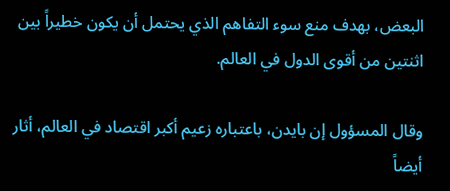البعض، بهدف منع سوء التفاهم الذي يحتمل أن يكون خطيراً بين اثنتين من أقوى الدول في العالم.

وقال المسؤول إن بايدن، باعتباره زعيم أكبر اقتصاد في العالم، أثار أيضاً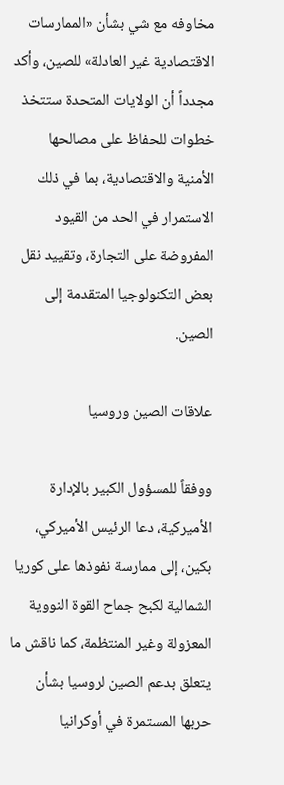مخاوفه مع شي بشأن «الممارسات الاقتصادية غير العادلة» للصين، وأكد مجدداً أن الولايات المتحدة ستتخذ خطوات للحفاظ على مصالحها الأمنية والاقتصادية، بما في ذلك الاستمرار في الحد من القيود المفروضة على التجارة، وتقييد نقل بعض التكنولوجيا المتقدمة إلى الصين.

علاقات الصين وروسيا

ووفقاً للمسؤول الكبير بالإدارة الأميركية، دعا الرئيس الأميركي، بكين، إلى ممارسة نفوذها على كوريا الشمالية لكبح جماح القوة النووية المعزولة وغير المنتظمة، كما ناقش ما يتعلق بدعم الصين لروسيا بشأن حربها المستمرة في أوكرانيا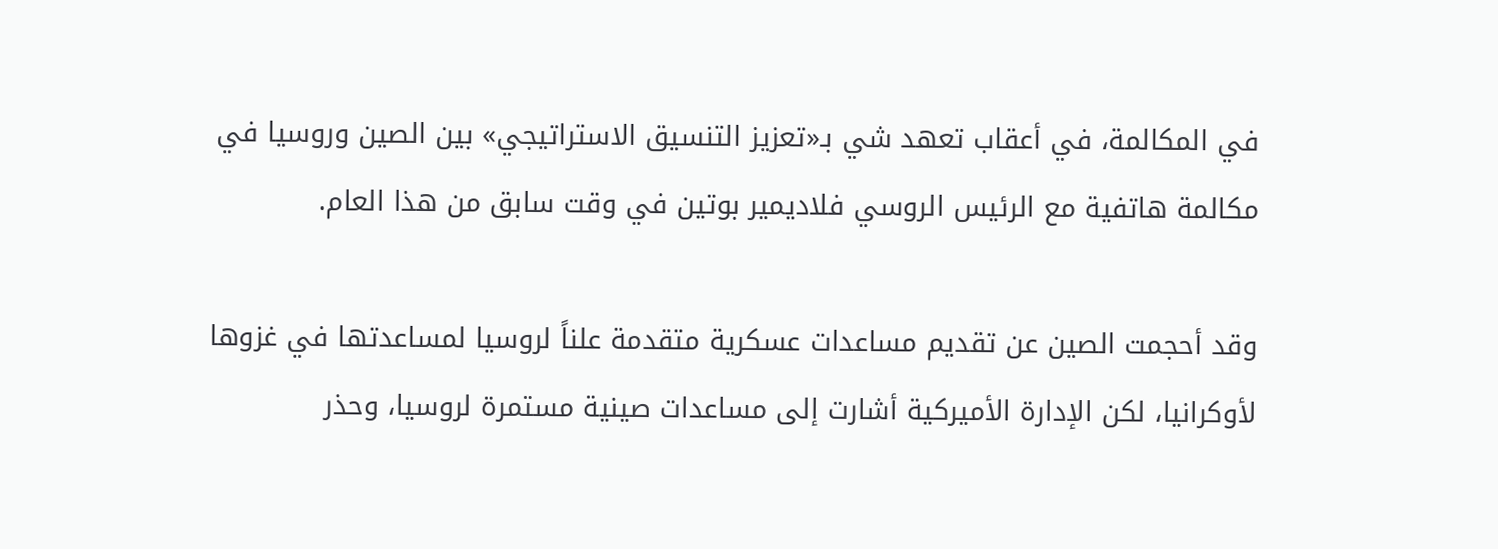في المكالمة، في أعقاب تعهد شي بـ«تعزيز التنسيق الاستراتيجي» بين الصين وروسيا في مكالمة هاتفية مع الرئيس الروسي فلاديمير بوتين في وقت سابق من هذا العام.

وقد أحجمت الصين عن تقديم مساعدات عسكرية متقدمة علناً لروسيا لمساعدتها في غزوها لأوكرانيا، لكن الإدارة الأميركية أشارت إلى مساعدات صينية مستمرة لروسيا، وحذر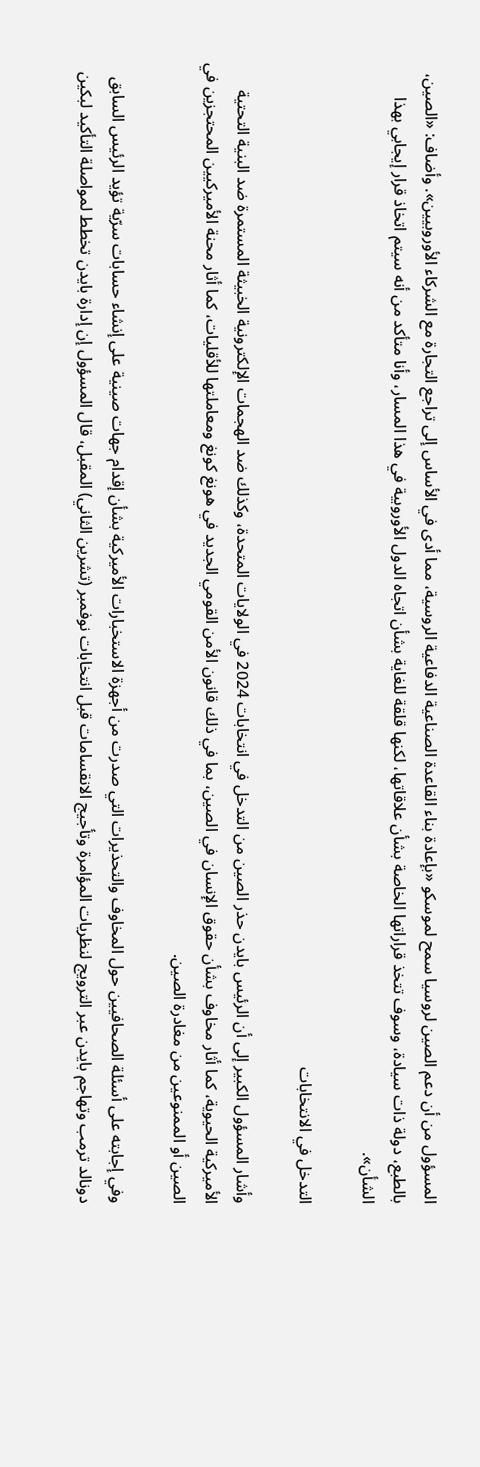المسؤول من أن دعم الصين لروسيا سمح لموسكو «بإعادة بناء القاعدة الصناعية الدفاعية الروسية، مما أدى في الأساس إلى تراجع التجارة مع الشركاء الأوروبيين». وأضاف: «الصين، بالطبع، دولة ذات سيادة، وسوف تتخذ قراراتها الخاصة بشأن علاقاتها، لكنها قلقة للغاية بشأن اتجاه الدول الأوروبية في هذا المسار، وأنا متأكد من أنه سيتم اتخاذ قرار إيجابي بهذا الشأن».

التدخل في الانتخابات

وأشار المسؤول الكبير إلى أن الرئيس بايدن حذر الصين من التدخل في انتخابات 2024 في الولايات المتحدة، وكذلك ضد الهجمات الإلكترونية الخبيثة المستمرة ضد البنية التحتية الأميركية الحيوية، كما أثار مخاوف بشأن حقوق الإنسان في الصين، بما في ذلك قانون الأمن القومي الجديد في هونغ كونغ ومعاملتها للأقليات، كما أثار محنة الأميركيين المحتجزين في الصين أو الممنوعين من مغادرة الصين.

وفي إجابته على أسئلة الصحافيين حول المخاوف والتحذيرات التي صدرت من أجهزة الاستخبارات الأميركية بشأن إقدام جهات صينية على إنشاء حسابات سرّية تؤيد الرئيس السابق دونالد ترمب وتهاجم بايدن عبر الترويج لنظريات المؤامرة وتأجيج الانقسامات قبل انتخابات نوفمبر (تشرين الثاني) المقبل، قال المسؤول إن إدارة بايدن تخطط لمواصلة التأكيد لبكين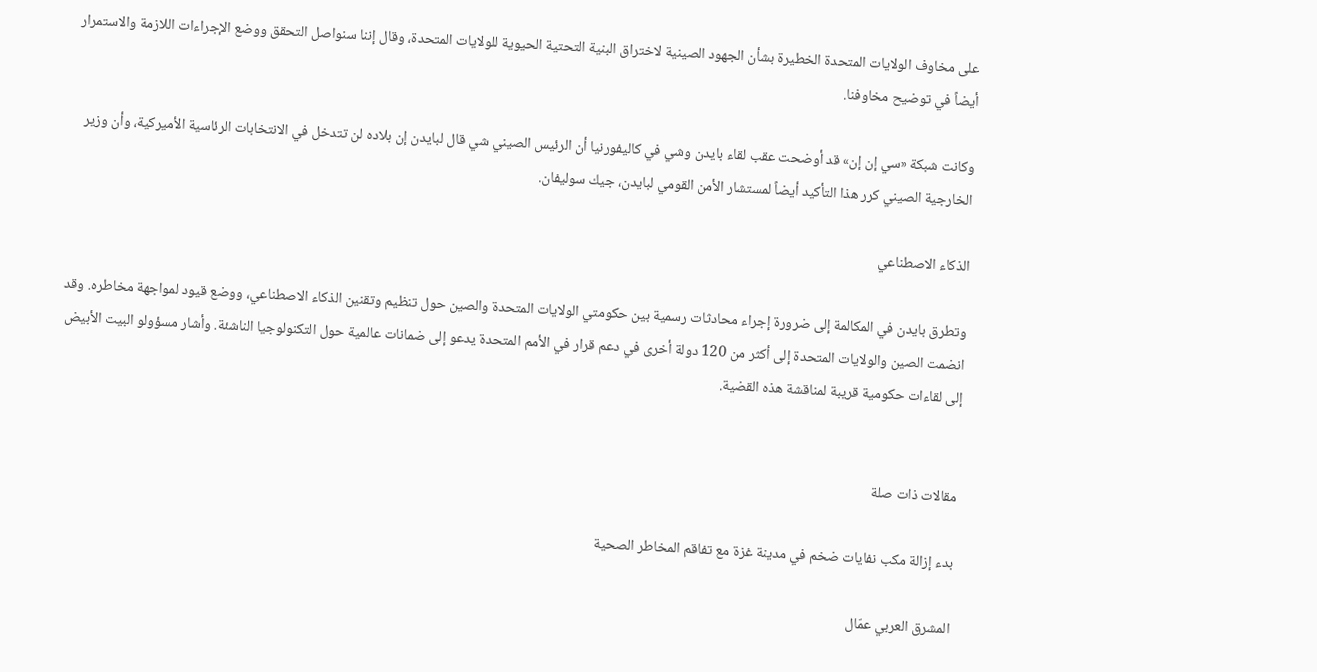على مخاوف الولايات المتحدة الخطيرة بشأن الجهود الصينية لاختراق البنية التحتية الحيوية للولايات المتحدة، وقال إننا سنواصل التحقق ووضع الإجراءات اللازمة والاستمرار أيضاً في توضيح مخاوفنا.

وكانت شبكة «سي إن إن» قد أوضحت عقب لقاء بايدن وشي في كاليفورنيا أن الرئيس الصيني شي قال لبايدن إن بلاده لن تتدخل في الانتخابات الرئاسية الأميركية، وأن وزير الخارجية الصيني كرر هذا التأكيد أيضاً لمستشار الأمن القومي لبايدن، جيك سوليفان.

الذكاء الاصطناعي

وتطرق بايدن في المكالمة إلى ضرورة إجراء محادثات رسمية بين حكومتي الولايات المتحدة والصين حول تنظيم وتقنين الذكاء الاصطناعي، ووضع قيود لمواجهة مخاطره. وقد انضمت الصين والولايات المتحدة إلى أكثر من 120 دولة أخرى في دعم قرار في الأمم المتحدة يدعو إلى ضمانات عالمية حول التكنولوجيا الناشئة. وأشار مسؤولو البيت الأبيض إلى لقاءات حكومية قريبة لمناقشة هذه القضية.


مقالات ذات صلة

بدء إزالة مكب نفايات ضخم في مدينة غزة مع تفاقم المخاطر الصحية

المشرق العربي عمّال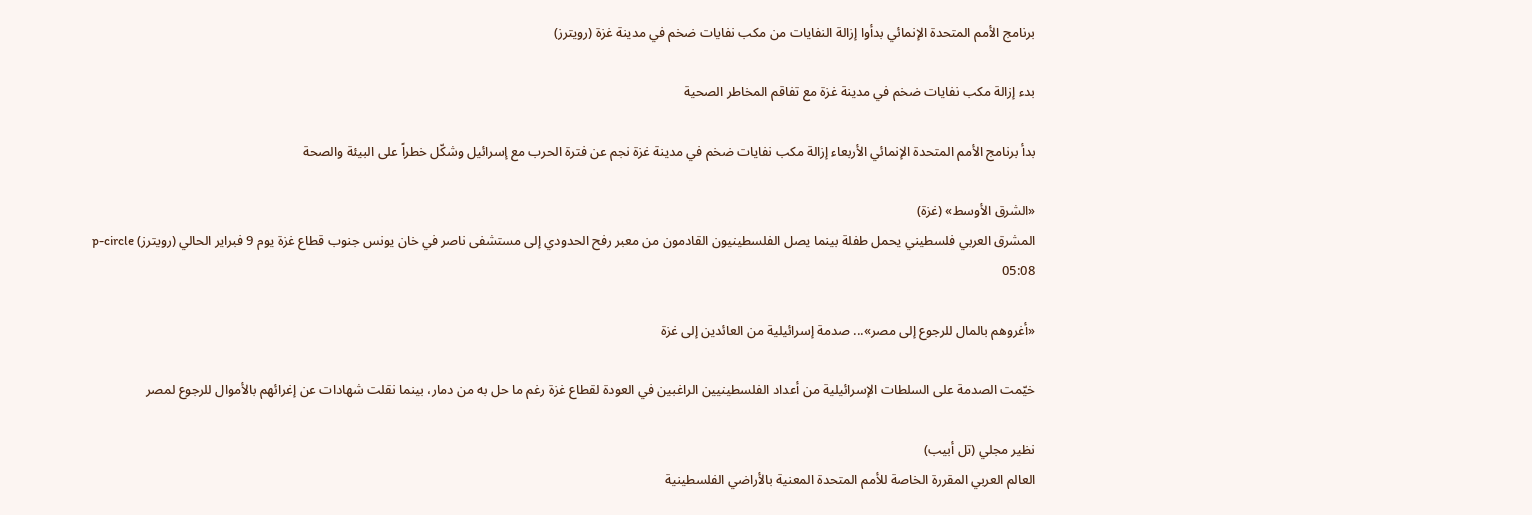برنامج الأمم المتحدة الإنمائي بدأوا إزالة النفايات من مكب نفايات ضخم في مدينة غزة (رويترز)

بدء إزالة مكب نفايات ضخم في مدينة غزة مع تفاقم المخاطر الصحية

بدأ برنامج الأمم المتحدة الإنمائي الأربعاء إزالة مكب نفايات ضخم في مدينة غزة نجم عن فترة الحرب مع إسرائيل وشكّل خطراً على البيئة والصحة

«الشرق الأوسط» (غزة)
المشرق العربي فلسطيني يحمل طفلة بينما يصل الفلسطينيون القادمون من معبر رفح الحدودي إلى مستشفى ناصر في خان يونس جنوب قطاع غزة يوم 9 فبراير الحالي (رويترز) p-circle 05:08

«أغروهم بالمال للرجوع إلى مصر»... صدمة إسرائيلية من العائدين إلى غزة

خيّمت الصدمة على السلطات الإسرائيلية من أعداد الفلسطينيين الراغبين في العودة لقطاع غزة رغم ما حل به من دمار، بينما نقلت شهادات عن إغرائهم بالأموال للرجوع لمصر

نظير مجلي (تل أبيب)
العالم العربي المقررة الخاصة للأمم المتحدة المعنية بالأراضي الفلسطينية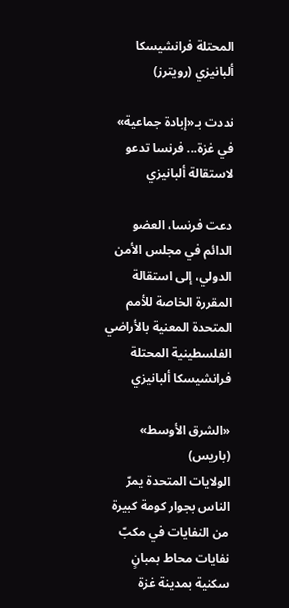المحتلة فرانشيسكا ألبانيزي (رويترز)

نددت بـ«إبادة جماعية» في غزة... فرنسا تدعو لاستقالة ألبانيزي

دعت فرنسا، العضو الدائم في مجلس الأمن الدولي، إلى استقالة المقررة الخاصة للأمم المتحدة المعنية بالأراضي الفلسطينية المحتلة فرانشيسكا ألبانيزي

«الشرق الأوسط» (باريس)
الولايات المتحدة يمرّ الناس بجوار كومة كبيرة من النفايات في مكبّ نفايات محاط بمبانٍ سكنية بمدينة غزة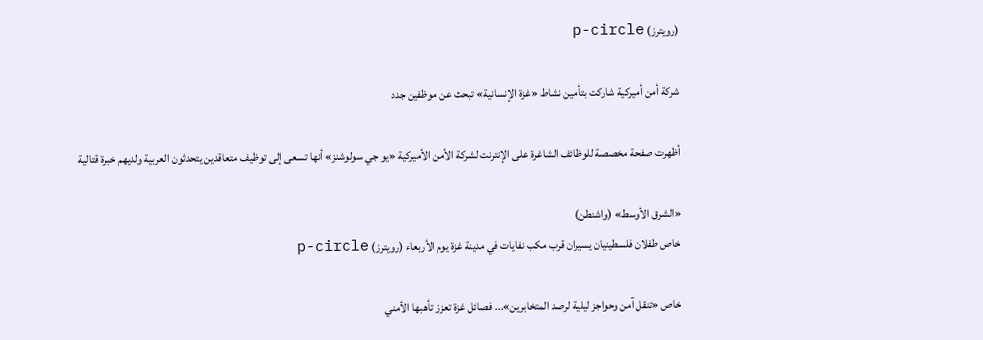(رويترز) p-circle

شركة أمن أميركية شاركت بتأمين نشاط «غزة الإنسانية» تبحث عن موظفين جدد

أظهرت صفحة مخصصة للوظائف الشاغرة على الإنترنت لشركة الأمن الأميركية «يو جي سولوشنز» أنها تسعى إلى توظيف متعاقدين يتحدثون العربية ولديهم خبرة قتالية

«الشرق الأوسط» (واشنطن)
خاص طفلان فلسطينيان يسيران قرب مكب نفايات في مدينة غزة يوم الأربعاء (رويترز) p-circle

خاص «تنقل آمن وحواجز ليلية لرصد المتخابرين»... فصائل غزة تعزز تأهبها الأمني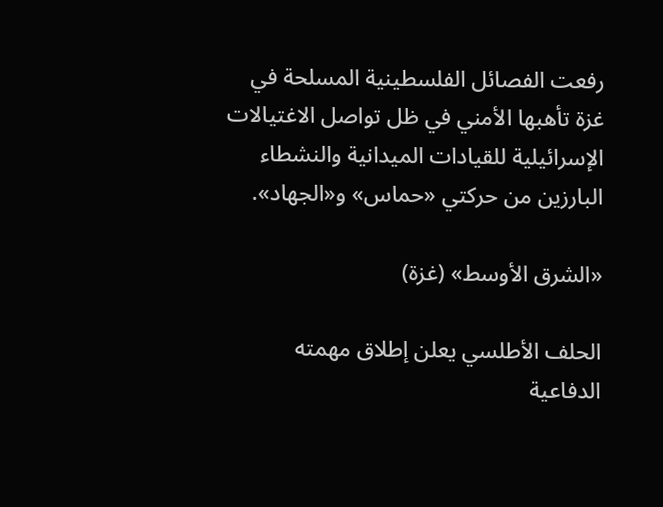رفعت الفصائل الفلسطينية المسلحة في غزة تأهبها الأمني في ظل تواصل الاغتيالات الإسرائيلية للقيادات الميدانية والنشطاء البارزين من حركتي «حماس» و«الجهاد».

«الشرق الأوسط» (غزة)

الحلف الأطلسي يعلن إطلاق مهمته الدفاعية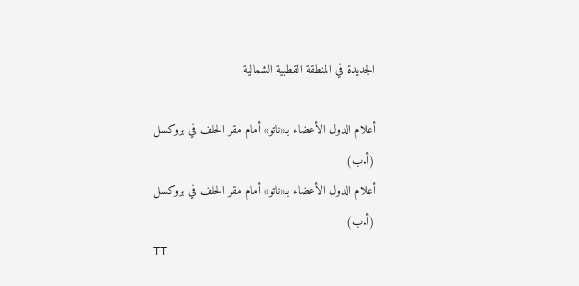الجديدة في المنطقة القطبية الشمالية

أعلام الدول الأعضاء بـ«ناتو» أمام مقر الحلف في بروكسل (أ.ب)
أعلام الدول الأعضاء بـ«ناتو» أمام مقر الحلف في بروكسل (أ.ب)
TT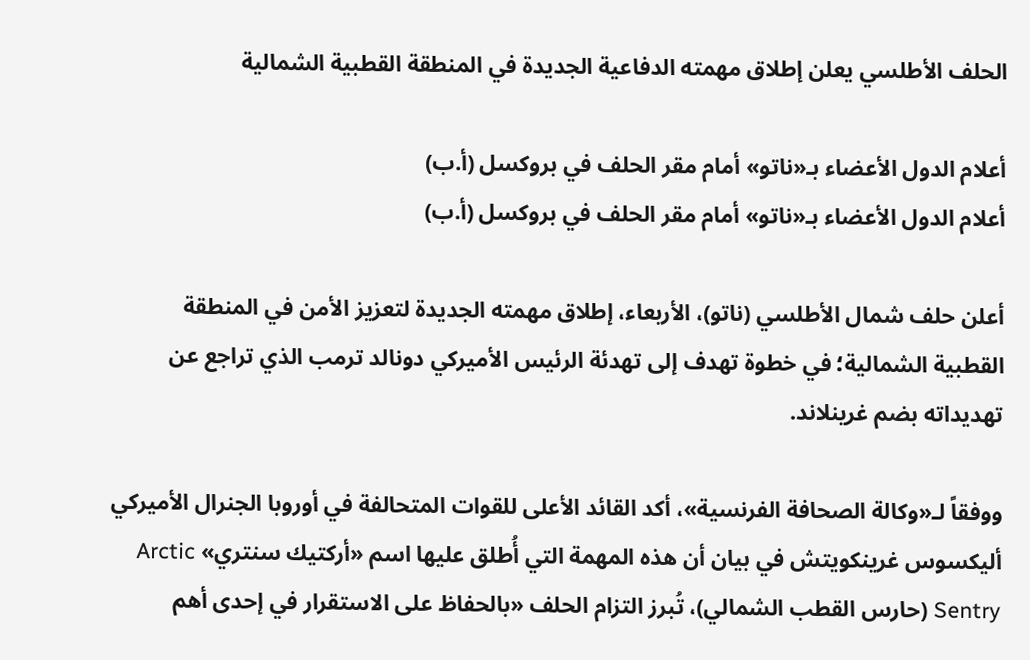الحلف الأطلسي يعلن إطلاق مهمته الدفاعية الجديدة في المنطقة القطبية الشمالية

أعلام الدول الأعضاء بـ«ناتو» أمام مقر الحلف في بروكسل (أ.ب)
أعلام الدول الأعضاء بـ«ناتو» أمام مقر الحلف في بروكسل (أ.ب)

أعلن حلف شمال الأطلسي (ناتو)، الأربعاء، إطلاق مهمته الجديدة لتعزيز الأمن في المنطقة القطبية الشمالية؛ في خطوة تهدف إلى تهدئة الرئيس الأميركي دونالد ترمب الذي تراجع عن تهديداته بضم غرينلاند.

ووفقاً لـ«وكالة الصحافة الفرنسية»، أكد القائد الأعلى للقوات المتحالفة في أوروبا الجنرال الأميركي أليكسوس غرينكويتش في بيان أن هذه المهمة التي أُطلق عليها اسم «أركتيك سنتري» Arctic Sentry (حارس القطب الشمالي)، تُبرز التزام الحلف «بالحفاظ على الاستقرار في إحدى أهم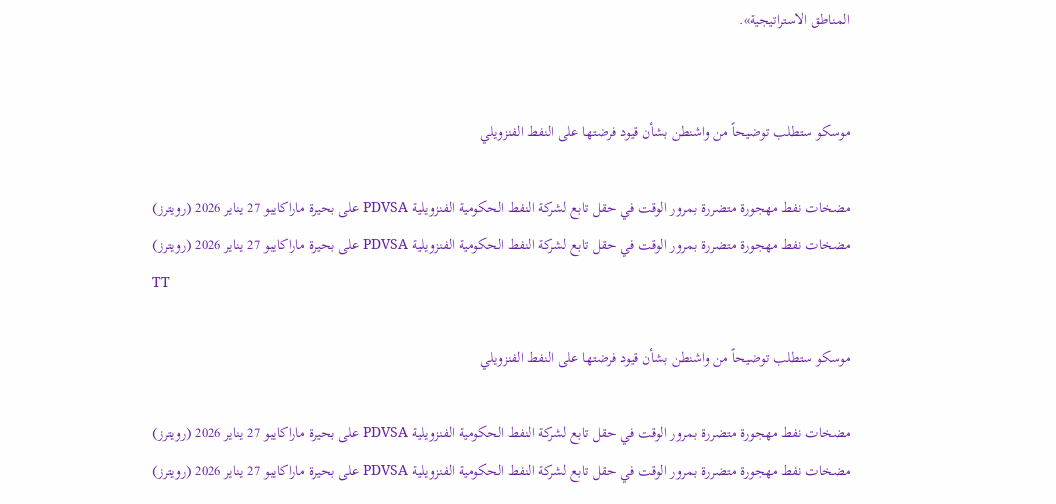المناطق الاستراتيجية».


موسكو ستطلب توضيحاً من واشنطن بشأن قيود فرضتها على النفط الفنزويلي

مضخات نفط مهجورة متضررة بمرور الوقت في حقل تابع لشركة النفط الحكومية الفنزويلية PDVSA على بحيرة ماراكايبو 27 يناير 2026 (رويترز)
مضخات نفط مهجورة متضررة بمرور الوقت في حقل تابع لشركة النفط الحكومية الفنزويلية PDVSA على بحيرة ماراكايبو 27 يناير 2026 (رويترز)
TT

موسكو ستطلب توضيحاً من واشنطن بشأن قيود فرضتها على النفط الفنزويلي

مضخات نفط مهجورة متضررة بمرور الوقت في حقل تابع لشركة النفط الحكومية الفنزويلية PDVSA على بحيرة ماراكايبو 27 يناير 2026 (رويترز)
مضخات نفط مهجورة متضررة بمرور الوقت في حقل تابع لشركة النفط الحكومية الفنزويلية PDVSA على بحيرة ماراكايبو 27 يناير 2026 (رويترز)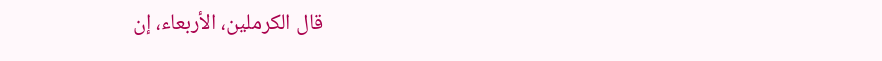قال الكرملين، الأربعاء، إن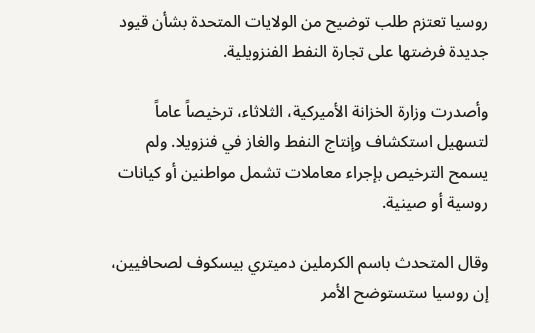روسيا تعتزم طلب توضيح من الولايات المتحدة بشأن قيود جديدة فرضتها على تجارة النفط الفنزويلية.

وأصدرت وزارة الخزانة الأميركية، الثلاثاء، ترخيصاً عاماً لتسهيل استكشاف وإنتاج النفط والغاز في فنزويلا. ولم يسمح الترخيص بإجراء معاملات تشمل مواطنين أو كيانات روسية أو صينية.

وقال المتحدث باسم الكرملين دميتري بيسكوف لصحافيين، إن روسيا ستستوضح الأمر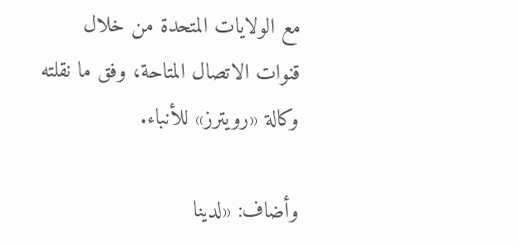مع الولايات المتحدة من خلال قنوات الاتصال المتاحة، وفق ما نقلته وكالة «رويترز» للأنباء.

وأضاف: «لدينا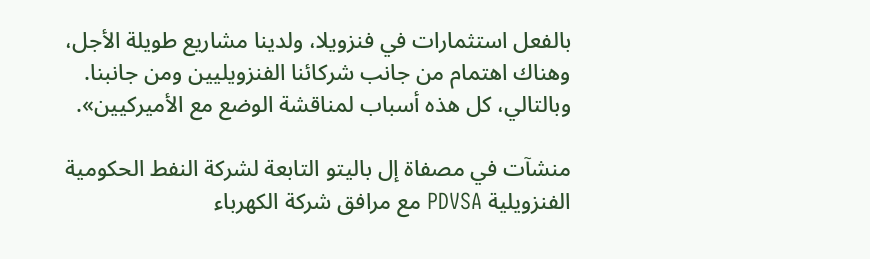بالفعل استثمارات في فنزويلا، ولدينا مشاريع طويلة الأجل، وهناك اهتمام من جانب شركائنا الفنزويليين ومن جانبنا. وبالتالي، كل هذه أسباب لمناقشة الوضع مع الأميركيين».

منشآت في مصفاة إل باليتو التابعة لشركة النفط الحكومية الفنزويلية PDVSA مع مرافق شركة الكهرباء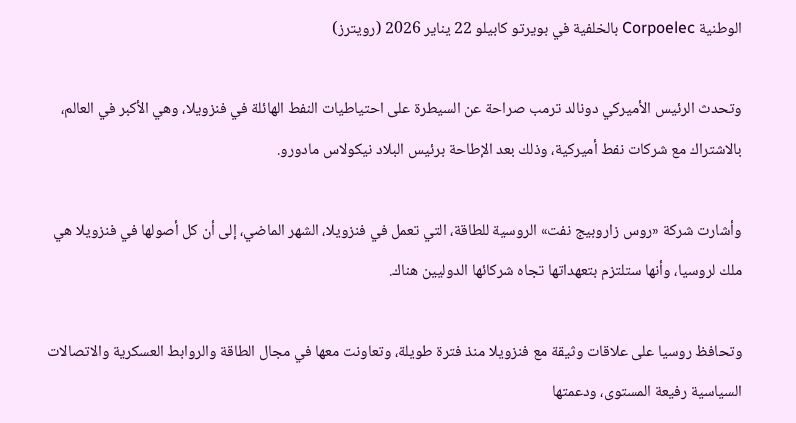الوطنية Corpoelec بالخلفية في بويرتو كابيلو 22 يناير 2026 (رويترز)

وتحدث الرئيس الأميركي دونالد ترمب صراحة عن السيطرة على احتياطيات النفط الهائلة في فنزويلا، وهي الأكبر في العالم، بالاشتراك مع شركات نفط أميركية، وذلك بعد الإطاحة برئيس البلاد نيكولاس مادورو.

وأشارت شركة «روس زاروبيج نفت» الروسية للطاقة، التي تعمل في فنزويلا، الشهر الماضي، إلى أن كل أصولها في فنزويلا هي ملك لروسيا، وأنها ستلتزم بتعهداتها تجاه شركائها الدوليين هناك.

وتحافظ روسيا على علاقات وثيقة مع فنزويلا منذ فترة طويلة، وتعاونت معها في مجال الطاقة والروابط العسكرية والاتصالات السياسية رفيعة المستوى، ودعمتها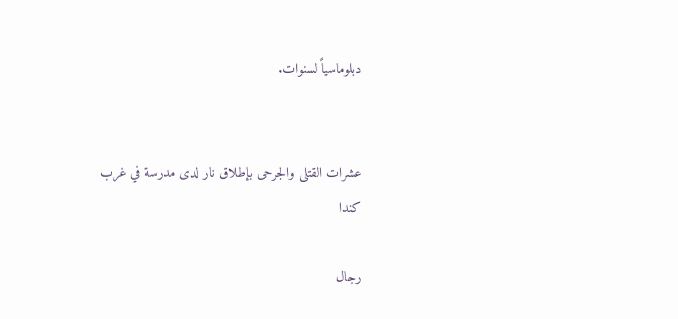دبلوماسياً لسنوات.


عشرات القتلى والجرحى بإطلاق نار لدى مدرسة في غرب كندا

رجال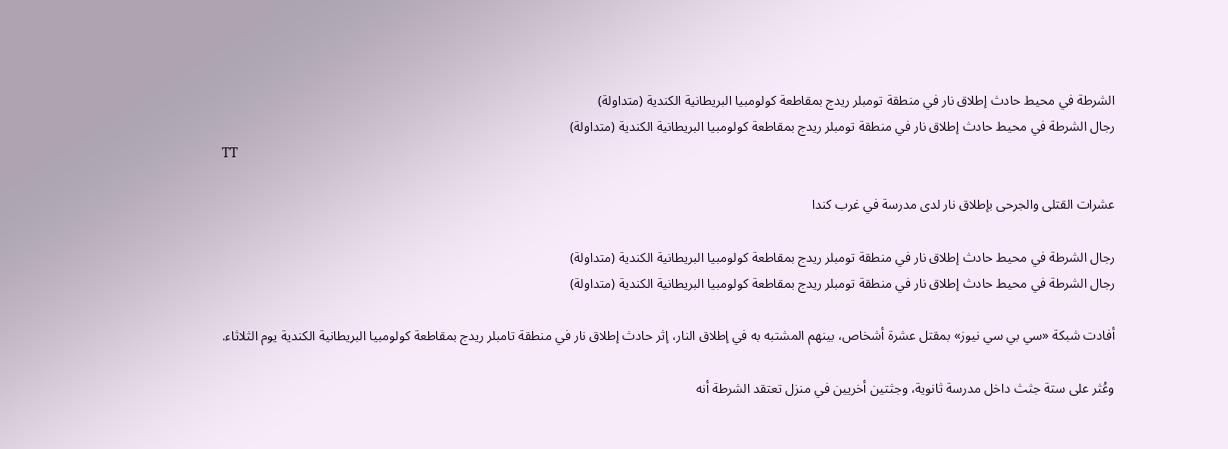الشرطة في محيط حادث إطلاق نار في منطقة تومبلر ريدج بمقاطعة كولومبيا البريطانية الكندية (متداولة)
رجال الشرطة في محيط حادث إطلاق نار في منطقة تومبلر ريدج بمقاطعة كولومبيا البريطانية الكندية (متداولة)
TT

عشرات القتلى والجرحى بإطلاق نار لدى مدرسة في غرب كندا

رجال الشرطة في محيط حادث إطلاق نار في منطقة تومبلر ريدج بمقاطعة كولومبيا البريطانية الكندية (متداولة)
رجال الشرطة في محيط حادث إطلاق نار في منطقة تومبلر ريدج بمقاطعة كولومبيا البريطانية الكندية (متداولة)

أفادت شبكة «سي بي سي نيوز» بمقتل عشرة أشخاص، بينهم المشتبه به في إطلاق النار، إثر حادث إطلاق نار في منطقة تامبلر ريدج بمقاطعة كولومبيا البريطانية الكندية يوم الثلاثاء.

وعُثر على ستة جثث داخل مدرسة ثانوية، وجثتين أخريين في منزل تعتقد الشرطة أنه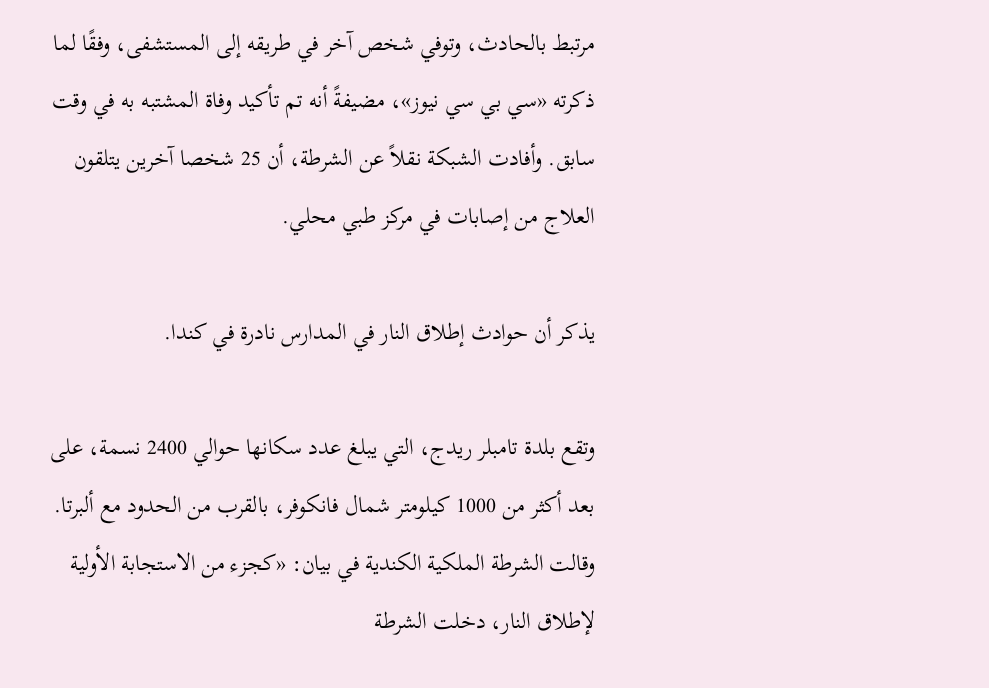مرتبط بالحادث، وتوفي شخص آخر في طريقه إلى المستشفى، وفقًا لما ذكرته «سي بي سي نيوز»، مضيفةً أنه تم تأكيد وفاة المشتبه به في وقت سابق. وأفادت الشبكة نقلاً عن الشرطة، أن 25 شخصا آخرين يتلقون العلاج من إصابات في مركز طبي محلي.

يذكر أن حوادث إطلاق النار في المدارس نادرة في كندا.

وتقع بلدة تامبلر ريدج، التي يبلغ عدد سكانها حوالي 2400 نسمة، على بعد أكثر من 1000 كيلومتر شمال فانكوفر، بالقرب من الحدود مع ألبرتا. وقالت الشرطة الملكية الكندية في بيان: «كجزء من الاستجابة الأولية لإطلاق النار، دخلت الشرطة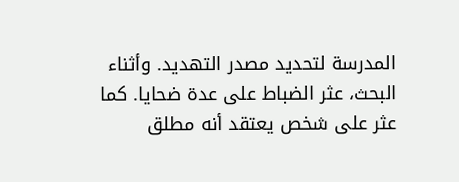المدرسة لتحديد مصدر التهديد. وأثناء البحث، عثر الضباط على عدة ضحايا. كما عثر على شخص يعتقد أنه مطلق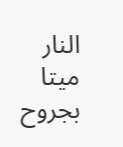النار ميتا بجروح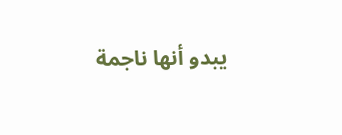يبدو أنها ناجمة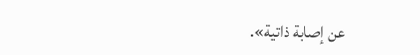عن إصابة ذاتية».